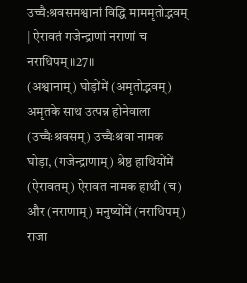उच्चै:श्रवसमश्वानां विद्धि माममृतोद्भवम् | ऐरावतं गजेन्द्राणां नराणां च नराधिपम् ॥27॥
(अश्वानाम्) घोड़ोंमें (अमृतोद्भवम्) अमृतके साथ उत्पन्न होनेवाला (उच्चैःश्रवसम्) उच्चैःश्रवा नामक घोड़ा, (गजेन्द्राणाम्) श्रेष्ठ हाथियोंमें (ऐरावतम्) ऐरावत नामक हाथी (च) और (नराणाम्) मनुष्योंमें (नराधिपम्) राजा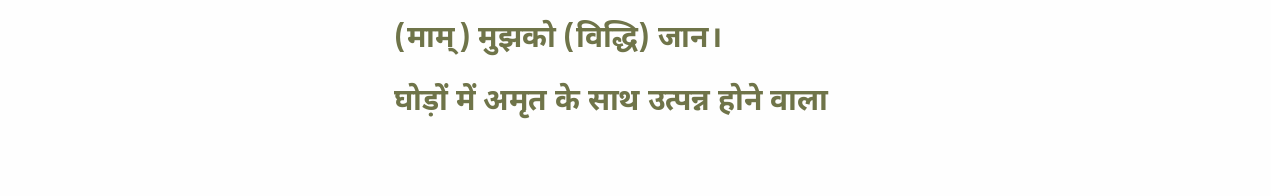(माम्) मुझको (विद्धि) जान।
घोड़ों में अमृत के साथ उत्पन्न होने वाला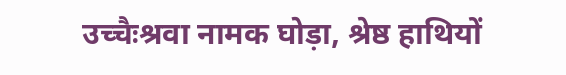उच्चैःश्रवा नामक घोड़ा, श्रेष्ठ हाथियों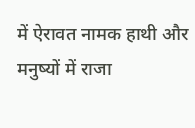में ऐरावत नामक हाथी और मनुष्यों में राजा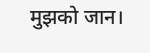मुझको जान।